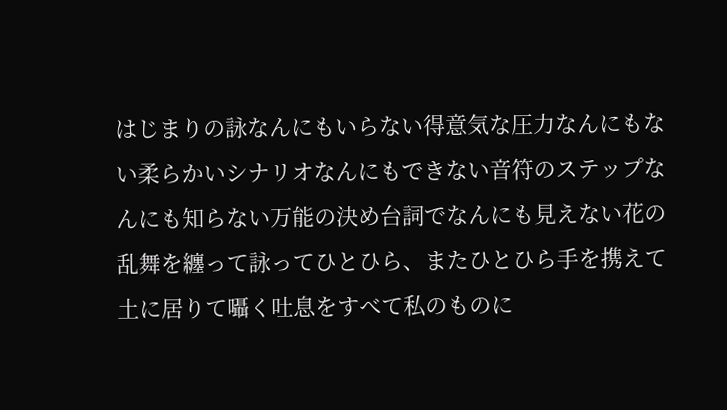はじまりの詠なんにもいらない得意気な圧力なんにもない柔らかいシナリオなんにもできない音符のステップなんにも知らない万能の決め台詞でなんにも見えない花の乱舞を纏って詠ってひとひら、またひとひら手を携えて土に居りて囁く吐息をすべて私のものに